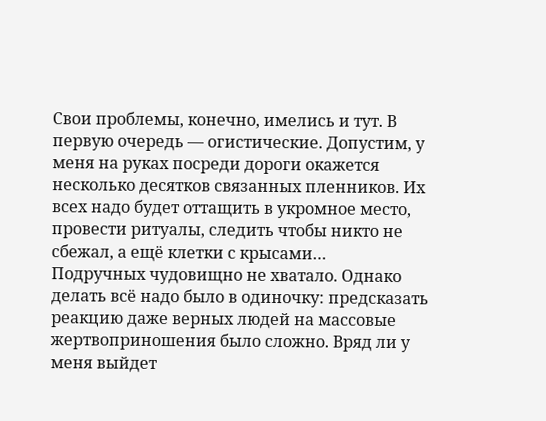Свои проблемы, конечно, имелись и тут. В первую очередь — огистические. Допустим, у меня на руках посреди дороги окажется несколько десятков связанных пленников. Их всех надо будет оттащить в укромное место, провести ритуалы, следить чтобы никто не сбежал, а ещё клетки с крысами…
Подручных чудовищно не хватало. Однако делать всё надо было в одиночку: предсказать реакцию даже верных людей на массовые жертвоприношения было сложно. Вряд ли у меня выйдет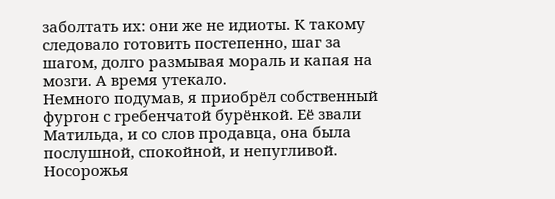заболтать их: они же не идиоты. К такому следовало готовить постепенно, шаг за шагом, долго размывая мораль и капая на мозги. А время утекало.
Немного подумав, я приобрёл собственный фургон с гребенчатой бурёнкой. Её звали Матильда, и со слов продавца, она была послушной, спокойной, и непугливой.
Носорожья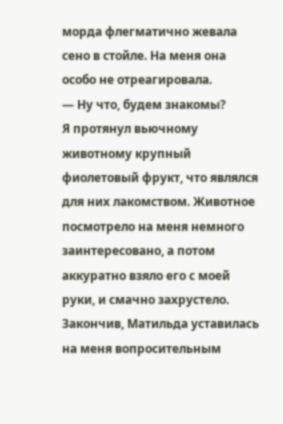морда флегматично жевала сено в стойле. На меня она особо не отреагировала.
— Ну что, будем знакомы?
Я протянул вьючному животному крупный фиолетовый фрукт, что являлся для них лакомством. Животное посмотрело на меня немного заинтересовано, а потом аккуратно взяло его с моей руки, и смачно захрустело. Закончив, Матильда уставилась на меня вопросительным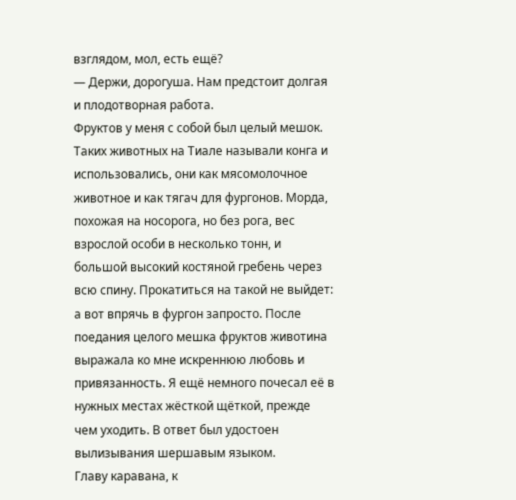взглядом, мол, есть ещё?
— Держи, дорогуша. Нам предстоит долгая и плодотворная работа.
Фруктов у меня с собой был целый мешок. Таких животных на Тиале называли конга и использовались, они как мясомолочное животное и как тягач для фургонов. Морда, похожая на носорога, но без рога, вес взрослой особи в несколько тонн, и большой высокий костяной гребень через всю спину. Прокатиться на такой не выйдет: а вот впрячь в фургон запросто. После поедания целого мешка фруктов животина выражала ко мне искреннюю любовь и привязанность. Я ещё немного почесал её в нужных местах жёсткой щёткой, прежде чем уходить. В ответ был удостоен вылизывания шершавым языком.
Главу каравана, к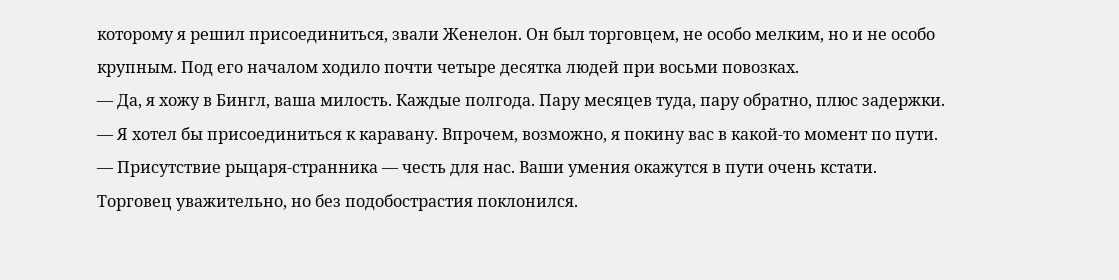которому я решил присоединиться, звали Женелон. Он был торговцем, не особо мелким, но и не особо крупным. Под его началом ходило почти четыре десятка людей при восьми повозках.
— Да, я хожу в Бингл, ваша милость. Каждые полгода. Пару месяцев туда, пару обратно, плюс задержки.
— Я хотел бы присоединиться к каравану. Впрочем, возможно, я покину вас в какой-то момент по пути.
— Присутствие рыцаря-странника — честь для нас. Ваши умения окажутся в пути очень кстати.
Торговец уважительно, но без подобострастия поклонился.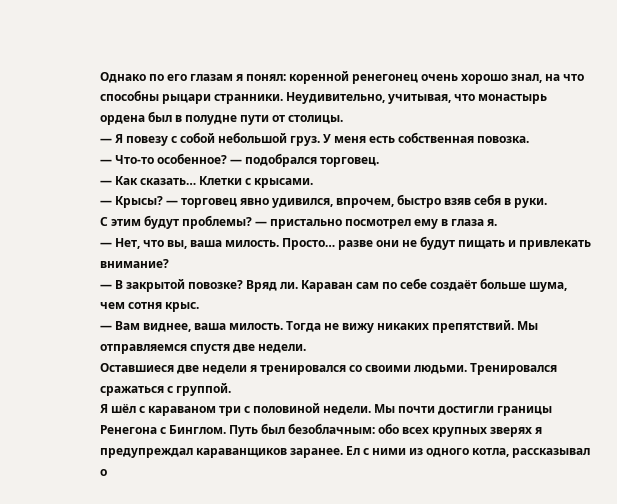Однако по его глазам я понял: коренной ренегонец очень хорошо знал, на что способны рыцари странники. Неудивительно, учитывая, что монастырь ордена был в полудне пути от столицы.
— Я повезу с собой небольшой груз. У меня есть собственная повозка.
— Что-то особенное? — подобрался торговец.
— Как сказать… Клетки с крысами.
— Крысы? — торговец явно удивился, впрочем, быстро взяв себя в руки.
С этим будут проблемы? — пристально посмотрел ему в глаза я.
— Нет, что вы, ваша милость. Просто… разве они не будут пищать и привлекать внимание?
— В закрытой повозке? Вряд ли. Караван сам по себе создаёт больше шума, чем сотня крыс.
— Вам виднее, ваша милость. Тогда не вижу никаких препятствий. Мы отправляемся спустя две недели.
Оставшиеся две недели я тренировался со своими людьми. Тренировался сражаться с группой.
Я шёл с караваном три с половиной недели. Мы почти достигли границы Ренегона с Бинглом. Путь был безоблачным: обо всех крупных зверях я предупреждал караванщиков заранее. Ел с ними из одного котла, рассказывал о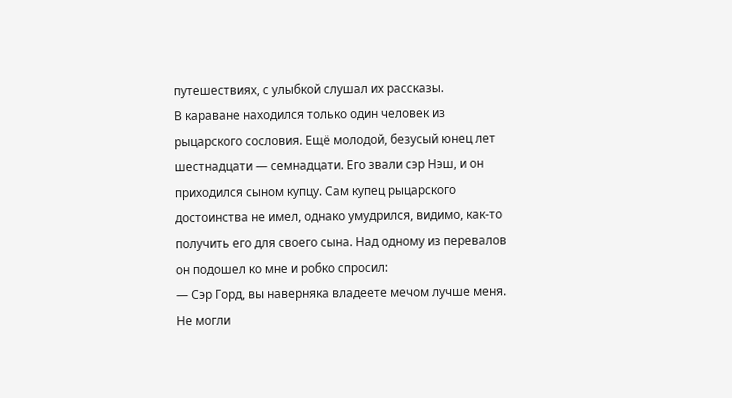путешествиях, с улыбкой слушал их рассказы.
В караване находился только один человек из рыцарского сословия. Ещё молодой, безусый юнец лет шестнадцати — семнадцати. Его звали сэр Нэш, и он приходился сыном купцу. Сам купец рыцарского достоинства не имел, однако умудрился, видимо, как-то получить его для своего сына. Над одному из перевалов он подошел ко мне и робко спросил:
— Сэр Горд, вы наверняка владеете мечом лучше меня. Не могли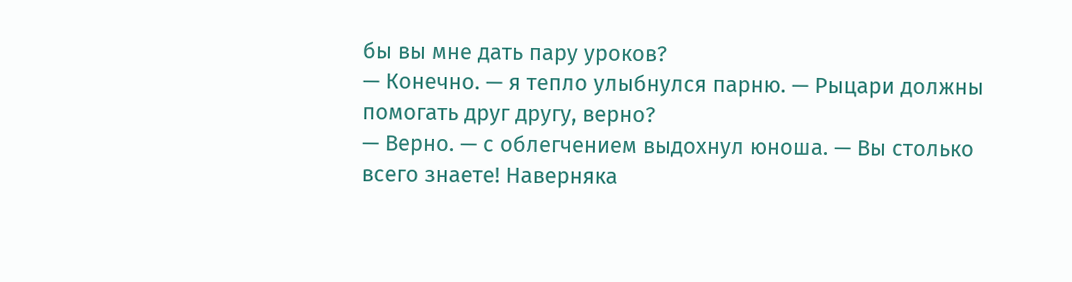бы вы мне дать пару уроков?
— Конечно. — я тепло улыбнулся парню. — Рыцари должны помогать друг другу, верно?
— Верно. — с облегчением выдохнул юноша. — Вы столько всего знаете! Наверняка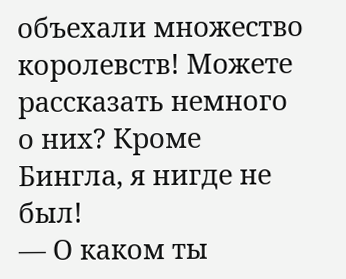объехали множество королевств! Можете рассказать немного о них? Кроме Бингла, я нигде не был!
— О каком ты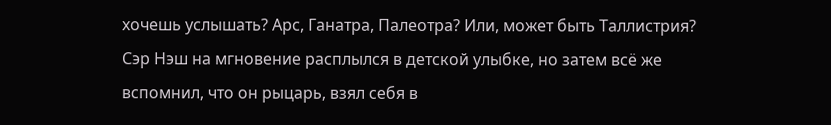хочешь услышать? Арс, Ганатра, Палеотра? Или, может быть Таллистрия?
Сэр Нэш на мгновение расплылся в детской улыбке, но затем всё же вспомнил, что он рыцарь, взял себя в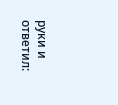руки и ответил: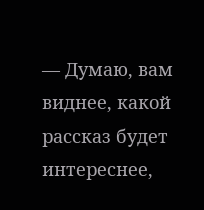— Думаю, вам виднее, какой рассказ будет интереснее,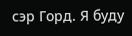сэр Горд. Я буду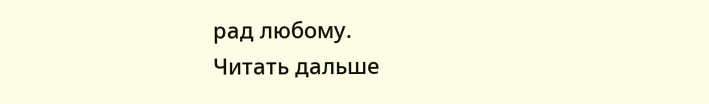рад любому.
Читать дальше